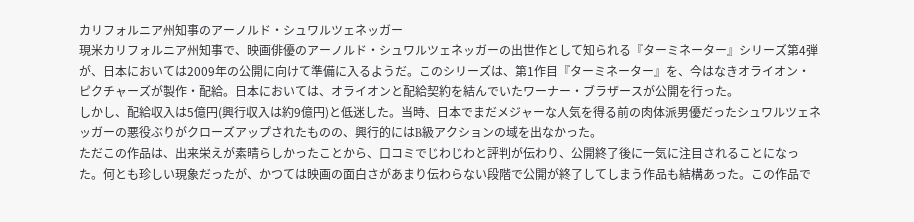カリフォルニア州知事のアーノルド・シュワルツェネッガー
現米カリフォルニア州知事で、映画俳優のアーノルド・シュワルツェネッガーの出世作として知られる『ターミネーター』シリーズ第4弾が、日本においては2009年の公開に向けて準備に入るようだ。このシリーズは、第1作目『ターミネーター』を、今はなきオライオン・ピクチャーズが製作・配給。日本においては、オライオンと配給契約を結んでいたワーナー・ブラザースが公開を行った。
しかし、配給収入は5億円(興行収入は約9億円)と低迷した。当時、日本でまだメジャーな人気を得る前の肉体派男優だったシュワルツェネッガーの悪役ぶりがクローズアップされたものの、興行的にはB級アクションの域を出なかった。
ただこの作品は、出来栄えが素晴らしかったことから、口コミでじわじわと評判が伝わり、公開終了後に一気に注目されることになった。何とも珍しい現象だったが、かつては映画の面白さがあまり伝わらない段階で公開が終了してしまう作品も結構あった。この作品で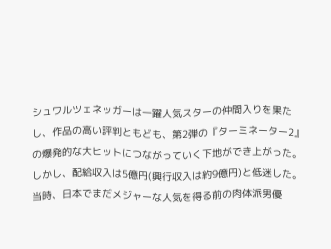シュワルツェネッガーは一躍人気スターの仲間入りを果たし、作品の高い評判ともども、第2弾の『ターミネーター2』の爆発的な大ヒットにつながっていく下地ができ上がった。
しかし、配給収入は5億円(興行収入は約9億円)と低迷した。当時、日本でまだメジャーな人気を得る前の肉体派男優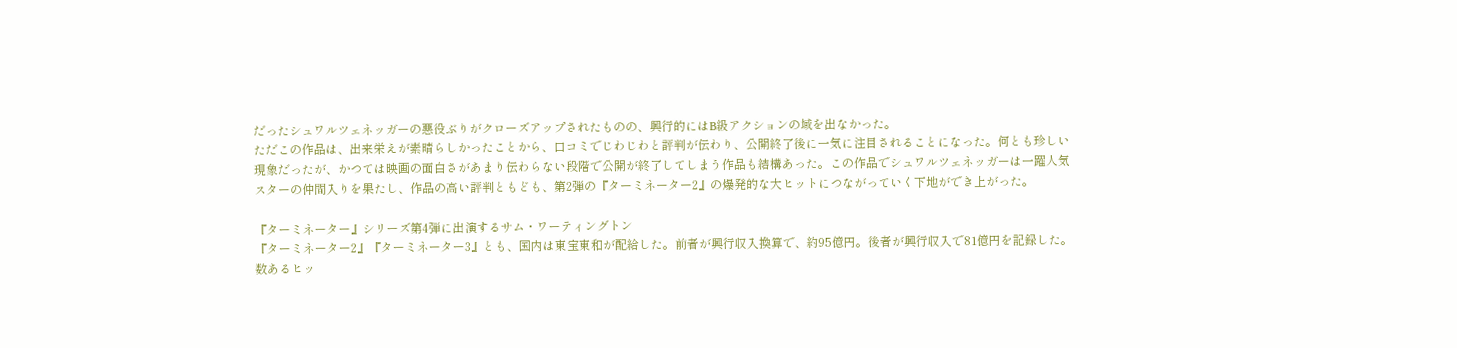だったシュワルツェネッガーの悪役ぶりがクローズアップされたものの、興行的にはB級アクションの域を出なかった。
ただこの作品は、出来栄えが素晴らしかったことから、口コミでじわじわと評判が伝わり、公開終了後に一気に注目されることになった。何とも珍しい現象だったが、かつては映画の面白さがあまり伝わらない段階で公開が終了してしまう作品も結構あった。この作品でシュワルツェネッガーは一躍人気スターの仲間入りを果たし、作品の高い評判ともども、第2弾の『ターミネーター2』の爆発的な大ヒットにつながっていく下地ができ上がった。

『ターミネーター』シリーズ第4弾に出演するサム・ワーティングトン
『ターミネーター2』『ターミネーター3』とも、国内は東宝東和が配給した。前者が興行収入換算で、約95億円。後者が興行収入で81億円を記録した。数あるヒッ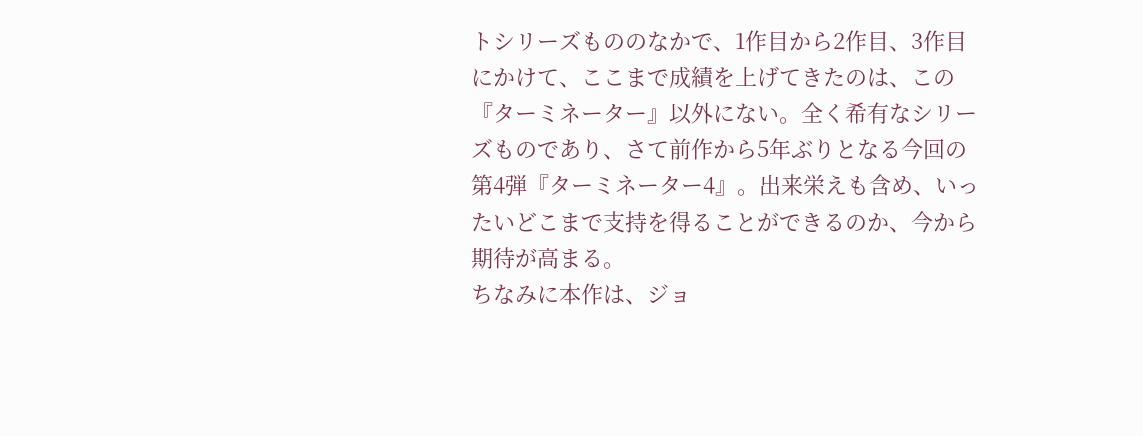トシリーズもののなかで、1作目から2作目、3作目にかけて、ここまで成績を上げてきたのは、この『ターミネーター』以外にない。全く希有なシリーズものであり、さて前作から5年ぶりとなる今回の第4弾『ターミネーター4』。出来栄えも含め、いったいどこまで支持を得ることができるのか、今から期待が高まる。
ちなみに本作は、ジョ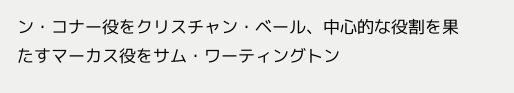ン・コナー役をクリスチャン・ベール、中心的な役割を果たすマーカス役をサム・ワーティングトン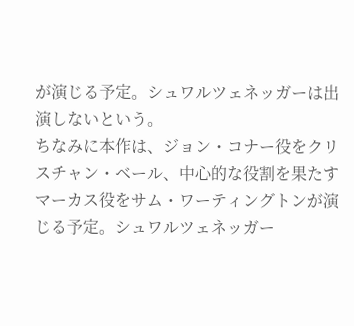が演じる予定。シュワルツェネッガーは出演しないという。
ちなみに本作は、ジョン・コナー役をクリスチャン・ベール、中心的な役割を果たすマーカス役をサム・ワーティングトンが演じる予定。シュワルツェネッガー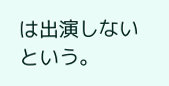は出演しないという。